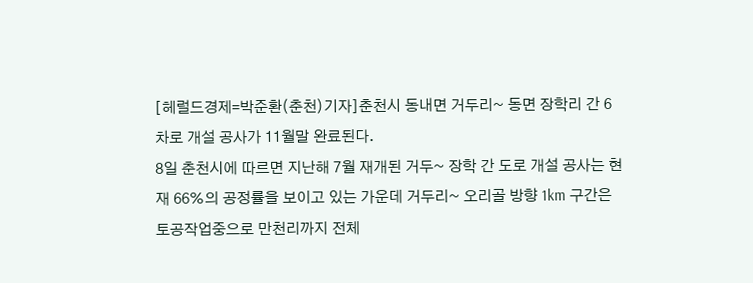[헤럴드경제=박준환(춘천)기자]춘천시 동내면 거두리~ 동면 장학리 간 6차로 개설 공사가 11월말 완료된다.
8일 춘천시에 따르면 지난해 7월 재개된 거두~ 장학 간 도로 개설 공사는 현재 66%의 공정률을 보이고 있는 가운데 거두리~ 오리골 방향 1km 구간은 토공작업중으로 만천리까지 전체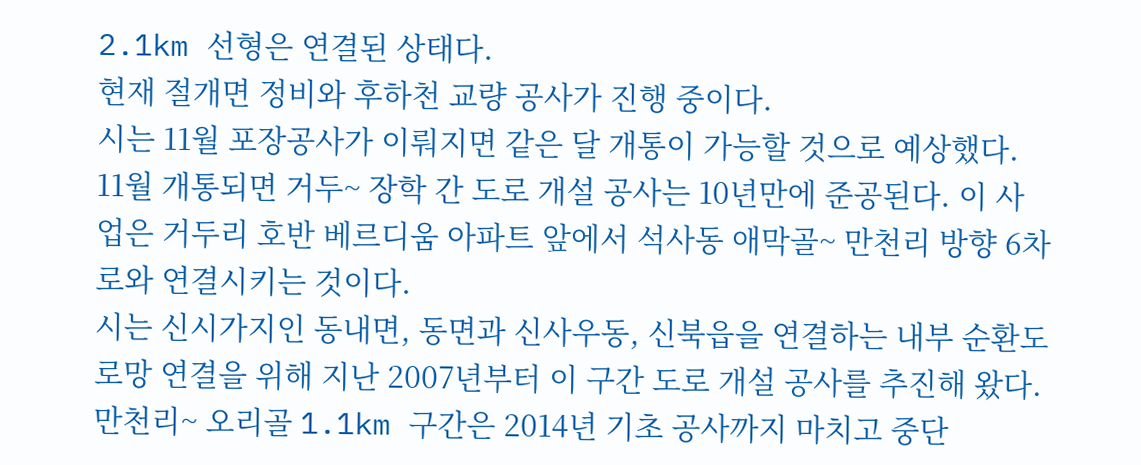2.1km 선형은 연결된 상태다.
현재 절개면 정비와 후하천 교량 공사가 진행 중이다.
시는 11월 포장공사가 이뤄지면 같은 달 개통이 가능할 것으로 예상했다.
11월 개통되면 거두~ 장학 간 도로 개설 공사는 10년만에 준공된다. 이 사업은 거두리 호반 베르디움 아파트 앞에서 석사동 애막골~ 만천리 방향 6차로와 연결시키는 것이다.
시는 신시가지인 동내면, 동면과 신사우동, 신북읍을 연결하는 내부 순환도로망 연결을 위해 지난 2007년부터 이 구간 도로 개설 공사를 추진해 왔다.
만천리~ 오리골 1.1km 구간은 2014년 기초 공사까지 마치고 중단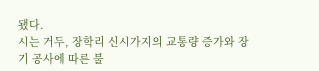됐다.
시는 거두, 장학리 신시가지의 교통량 증가와 장기 공사에 따른 불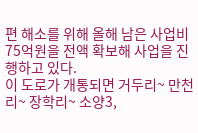편 해소를 위해 올해 남은 사업비 75억원을 전액 확보해 사업을 진행하고 있다.
이 도로가 개통되면 거두리~ 만천리~ 장학리~ 소양3,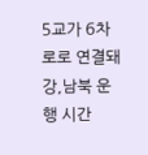5교가 6차로로 연결돼 강,남북 운행 시간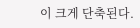이 크게 단축된다.